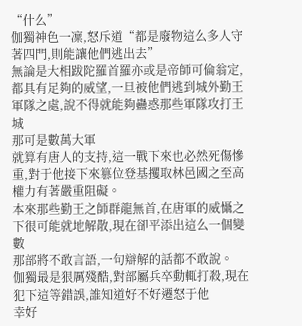“什么”
伽獨神色一凜,怒斥道“都是廢物這么多人守著四門,則能讓他們逃出去”
無論是大相跋陀羅首羅亦或是帝師可倫翁定,都具有足夠的威望,一旦被他們逃到城外勤王軍隊之處,說不得就能夠蠱惑那些軍隊攻打王城
那可是數萬大軍
就算有唐人的支持,這一戰下來也必然死傷慘重,對于他接下來篡位登基攫取林邑國之至高權力有著嚴重阻礙。
本來那些勤王之師群龍無首,在唐軍的威懾之下很可能就地解散,現在卻平添出這么一個變數
那部將不敢言語,一句辯解的話都不敢說。
伽獨最是狠厲殘酷,對部屬兵卒動輒打殺,現在犯下這等錯誤,誰知道好不好遷怒于他
幸好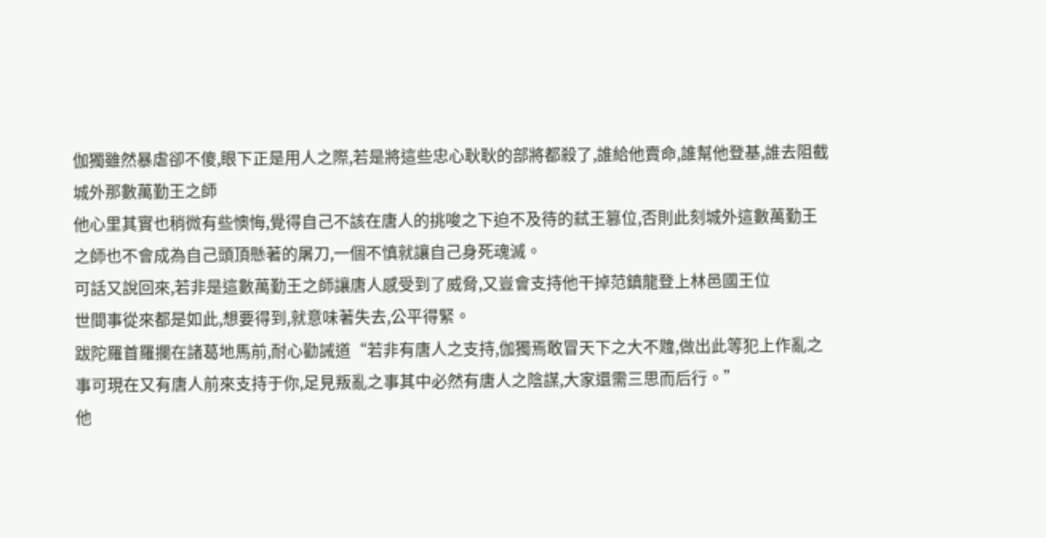伽獨雖然暴虐卻不傻,眼下正是用人之際,若是將這些忠心耿耿的部將都殺了,誰給他賣命,誰幫他登基,誰去阻截城外那數萬勤王之師
他心里其實也稍微有些懊悔,覺得自己不該在唐人的挑唆之下迫不及待的弒王篡位,否則此刻城外這數萬勤王之師也不會成為自己頭頂懸著的屠刀,一個不慎就讓自己身死魂滅。
可話又說回來,若非是這數萬勤王之師讓唐人感受到了威脅,又豈會支持他干掉范鎮龍登上林邑國王位
世間事從來都是如此,想要得到,就意味著失去,公平得緊。
跋陀羅首羅攔在諸葛地馬前,耐心勸誡道“若非有唐人之支持,伽獨焉敢冒天下之大不韙,做出此等犯上作亂之事可現在又有唐人前來支持于你,足見叛亂之事其中必然有唐人之陰謀,大家還需三思而后行。”
他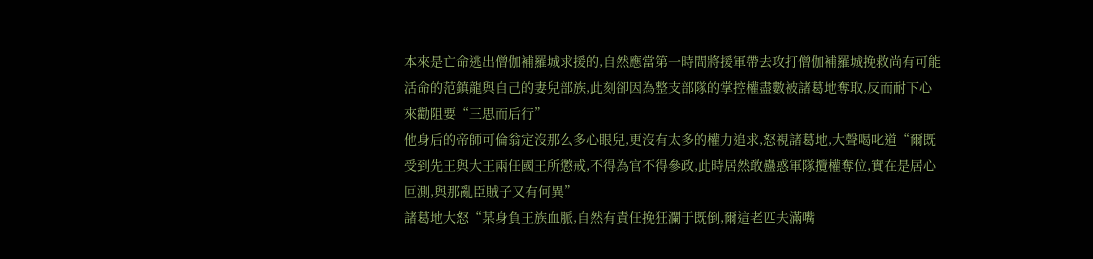本來是亡命逃出僧伽補羅城求援的,自然應當第一時間將援軍帶去攻打僧伽補羅城挽救尚有可能活命的范鎮龍與自己的妻兒部族,此刻卻因為整支部隊的掌控權盡數被諸葛地奪取,反而耐下心來勸阻要“三思而后行”
他身后的帝師可倫翁定沒那么多心眼兒,更沒有太多的權力追求,怒視諸葛地,大聲喝叱道“爾既受到先王與大王兩任國王所懲戒,不得為官不得參政,此時居然敢蠱惑軍隊攬權奪位,實在是居心叵測,與那亂臣賊子又有何異”
諸葛地大怒“某身負王族血脈,自然有責任挽狂瀾于既倒,爾這老匹夫滿嘴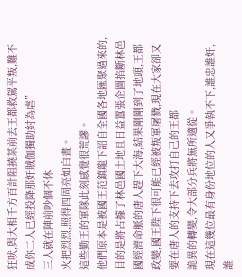狂吠,與大相千方百計阻撓某前去王都救駕平叛,難不成你二人已經投降那奸賊伽獨助紂為虐”
三人就在陣前吵個不休
火把烈烈,照得四周亮如白晝。
這些勤王的軍隊此刻感覺很荒謬。
他們原本是被國王范鎮龍下詔自全國各地匯聚過來的,目的是將占據了林邑國土地且日益囂張企圖掐斷林邑國經濟命脈的唐人趕下大海,結果剛剛到了地頭,王都政變,國王陛下很可能已經被叛軍屠戮,現在大家卻又要在唐人的支持下去攻打自己的王都
詭異的轉變,令大部分兵將無所適從。
現在這幾位最有身份地位的人又爭執不下,誰忠誰奸,誰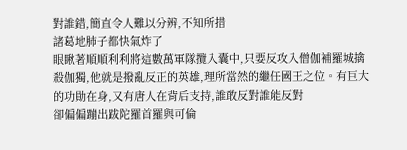對誰錯,簡直令人難以分辨,不知所措
諸葛地肺子都快氣炸了
眼瞅著順順利利將這數萬軍隊攬入囊中,只要反攻入僧伽補羅城擒殺伽獨,他就是撥亂反正的英雄,理所當然的繼任國王之位。有巨大的功勛在身,又有唐人在背后支持,誰敢反對誰能反對
卻偏偏蹦出跋陀羅首羅與可倫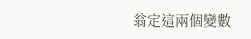翁定這兩個變數